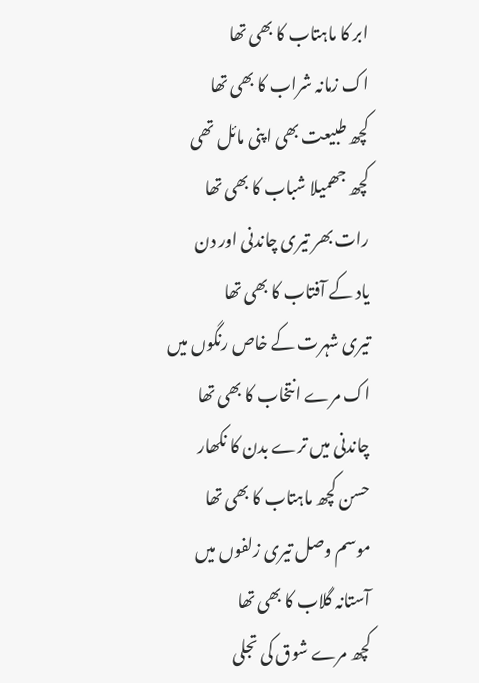ابر کا ماہتاب کا بھی تھا
اک زمانہ شراب کا بھی تھا
کچھ طبیعت بھی اپنی مائل تھی
کچھ جھمیلا شباب کا بھی تھا
رات بھر تیری چاندنی اور دن
یاد کے آفتاب کا بھی تھا
تیری شہرت کے خاص رنگوں میں
اک مرے انتخاب کا بھی تھا
چاندنی میں ترے بدن کا نکھار
حسن کچھ ماہتاب کا بھی تھا
موسم وصل تیری زلفوں میں
آستانہ گلاب کا بھی تھا
کچھ مرے شوق کی تجلی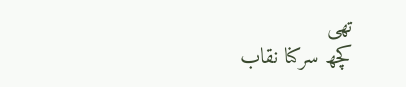تھی
کچھ سرکنا نقاب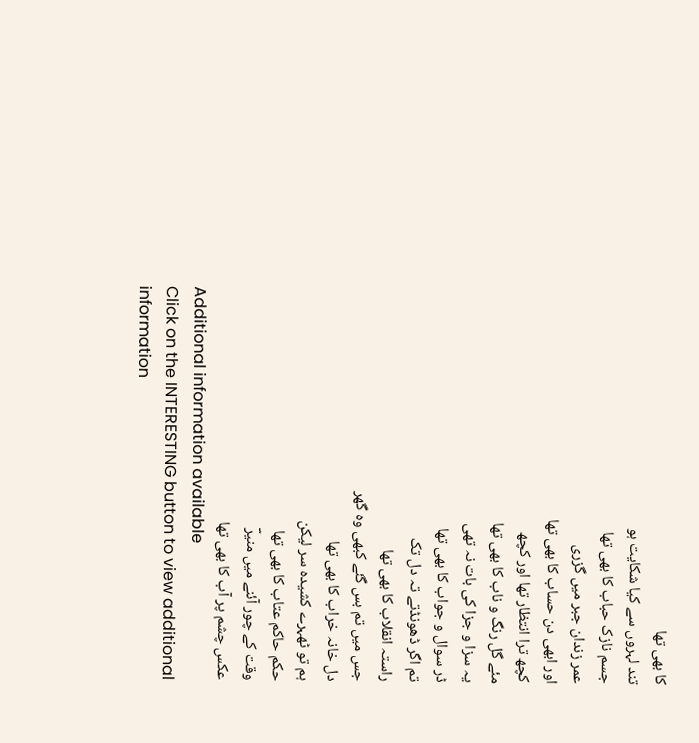کا بھی تھا
تند لہروں سے کیا شکایت ہو
جسم نازک حباب کا بھی تھا
عمر زندان جبر میں گزری
اور ابھی دن حساب کا بھی تھا
کچھ ترا انتظار تھا اور کچھ
مئے گل رنگ و ناب کا بھی تھا
یہ سزا و جزا کی بات نہ تھی
ڈر سوال و جواب کا بھی تھا
تم اگر ڈھونڈتے تہ دل تک
راستہ انقلاب کا بھی تھا
جس میں تم بس گئے کبھی وہ گھر
دل خانہ خراب کا بھی تھا
ہم تو ٹھہرے کشیدہ سر لیکن
حکم حاکم عتاب کا بھی تھا
وقت کے چور آئنے میں منیرؔ
عکس چشم پر آب کا بھی تھا
Additional information available
Click on the INTERESTING button to view additional information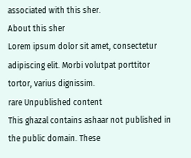associated with this sher.
About this sher
Lorem ipsum dolor sit amet, consectetur adipiscing elit. Morbi volutpat porttitor tortor, varius dignissim.
rare Unpublished content
This ghazal contains ashaar not published in the public domain. These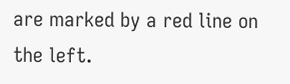are marked by a red line on the left.